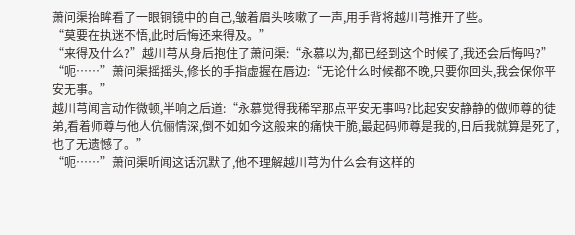萧问渠抬眸看了一眼铜镜中的自己,皱着眉头咳嗽了一声,用手背将越川芎推开了些。
“莫要在执迷不悟,此时后悔还来得及。”
“来得及什么?”越川芎从身后抱住了萧问渠:“永慕以为,都已经到这个时候了,我还会后悔吗?”
“呃……”萧问渠摇摇头,修长的手指虚握在唇边:“无论什么时候都不晚,只要你回头,我会保你平安无事。”
越川芎闻言动作微顿,半响之后道:“永慕觉得我稀罕那点平安无事吗?比起安安静静的做师尊的徒弟,看着师尊与他人伉俪情深,倒不如如今这般来的痛快干脆,最起码师尊是我的,日后我就算是死了,也了无遗憾了。”
“呃……”萧问渠听闻这话沉默了,他不理解越川芎为什么会有这样的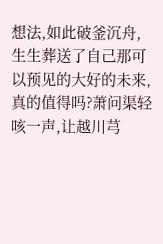想法,如此破釜沉舟,生生葬送了自己那可以预见的大好的未来,真的值得吗?萧问渠轻咳一声,让越川芎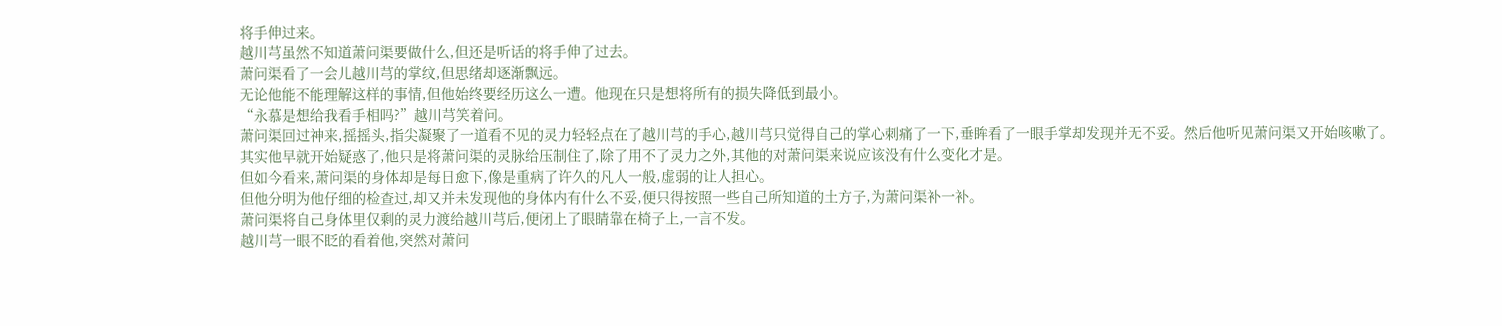将手伸过来。
越川芎虽然不知道萧问渠要做什么,但还是听话的将手伸了过去。
萧问渠看了一会儿越川芎的掌纹,但思绪却逐渐飘远。
无论他能不能理解这样的事情,但他始终要经历这么一遭。他现在只是想将所有的损失降低到最小。
“永慕是想给我看手相吗?”越川芎笑着问。
萧问渠回过神来,摇摇头,指尖凝聚了一道看不见的灵力轻轻点在了越川芎的手心,越川芎只觉得自己的掌心刺痛了一下,垂眸看了一眼手掌却发现并无不妥。然后他听见萧问渠又开始咳嗽了。
其实他早就开始疑惑了,他只是将萧问渠的灵脉给压制住了,除了用不了灵力之外,其他的对萧问渠来说应该没有什么变化才是。
但如今看来,萧问渠的身体却是每日愈下,像是重病了许久的凡人一般,虚弱的让人担心。
但他分明为他仔细的检查过,却又并未发现他的身体内有什么不妥,便只得按照一些自己所知道的土方子,为萧问渠补一补。
萧问渠将自己身体里仅剩的灵力渡给越川芎后,便闭上了眼睛靠在椅子上,一言不发。
越川芎一眼不眨的看着他,突然对萧问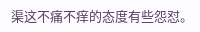渠这不痛不痒的态度有些怨怼。